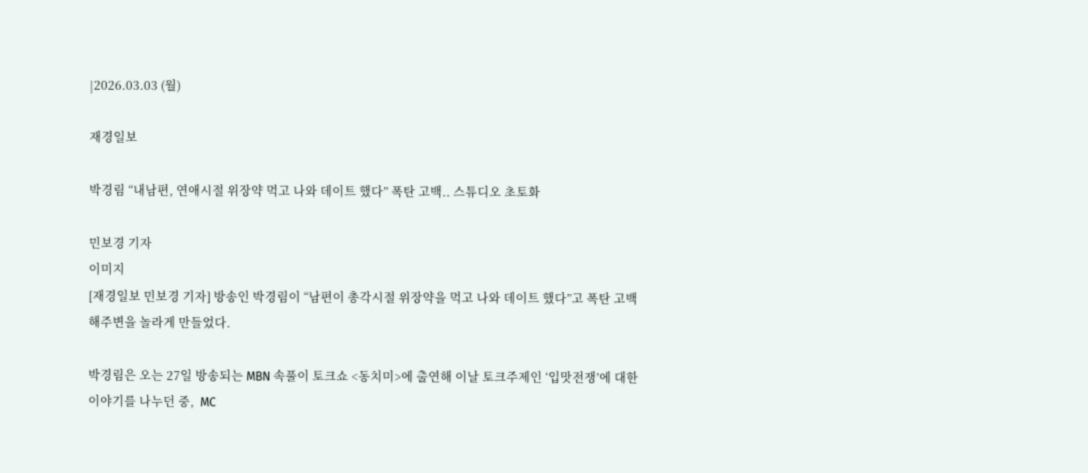|2026.03.03 (월)

재경일보

박경림 “내남편, 연애시절 위장약 먹고 나와 데이트 했다” 폭탄 고백.. 스튜디오 초토화

민보경 기자
이미지
[재경일보 민보경 기자] 방송인 박경림이 “남편이 총각시절 위장약을 먹고 나와 데이트 했다”고 폭탄 고백해주변을 놀라게 만들었다.

박경림은 오는 27일 방송되는 MBN 속풀이 토크쇼 <동치미>에 출연해 이날 토크주제인 ‘입맛전쟁’에 대한 이야기를 나누던 중,  MC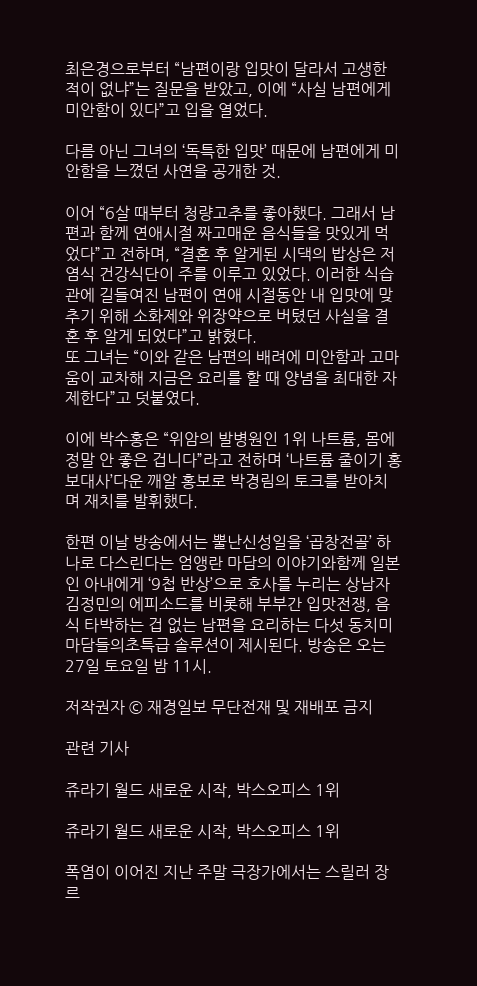최은경으로부터 “남편이랑 입맛이 달라서 고생한 적이 없냐”는 질문을 받았고, 이에 “사실 남편에게 미안함이 있다”고 입을 열었다.

다름 아닌 그녀의 ‘독특한 입맛’ 때문에 남편에게 미안함을 느꼈던 사연을 공개한 것.

이어 “6살 때부터 청량고추를 좋아했다. 그래서 남편과 함께 연애시절 짜고매운 음식들을 맛있게 먹었다”고 전하며, “결혼 후 알게된 시댁의 밥상은 저염식 건강식단이 주를 이루고 있었다. 이러한 식습관에 길들여진 남편이 연애 시절동안 내 입맛에 맞추기 위해 소화제와 위장약으로 버텼던 사실을 결혼 후 알게 되었다”고 밝혔다.
또 그녀는 “이와 같은 남편의 배려에 미안함과 고마움이 교차해 지금은 요리를 할 때 양념을 최대한 자제한다”고 덧붙였다.

이에 박수홍은 “위암의 발병원인 1위 나트륨, 몸에정말 안 좋은 겁니다”라고 전하며 ‘나트륨 줄이기 홍보대사’다운 깨알 홍보로 박경림의 토크를 받아치며 재치를 발휘했다.

한편 이날 방송에서는 뿔난신성일을 ‘곱창전골’ 하나로 다스린다는 엄앵란 마담의 이야기와함께 일본인 아내에게 ‘9첩 반상’으로 호사를 누리는 상남자김정민의 에피소드를 비롯해 부부간 입맛전쟁, 음식 타박하는 겁 없는 남편을 요리하는 다섯 동치미 마담들의초특급 솔루션이 제시된다. 방송은 오는 27일 토요일 밤 11시.

저작권자 © 재경일보 무단전재 및 재배포 금지

관련 기사

쥬라기 월드 새로운 시작, 박스오피스 1위

쥬라기 월드 새로운 시작, 박스오피스 1위

폭염이 이어진 지난 주말 극장가에서는 스릴러 장르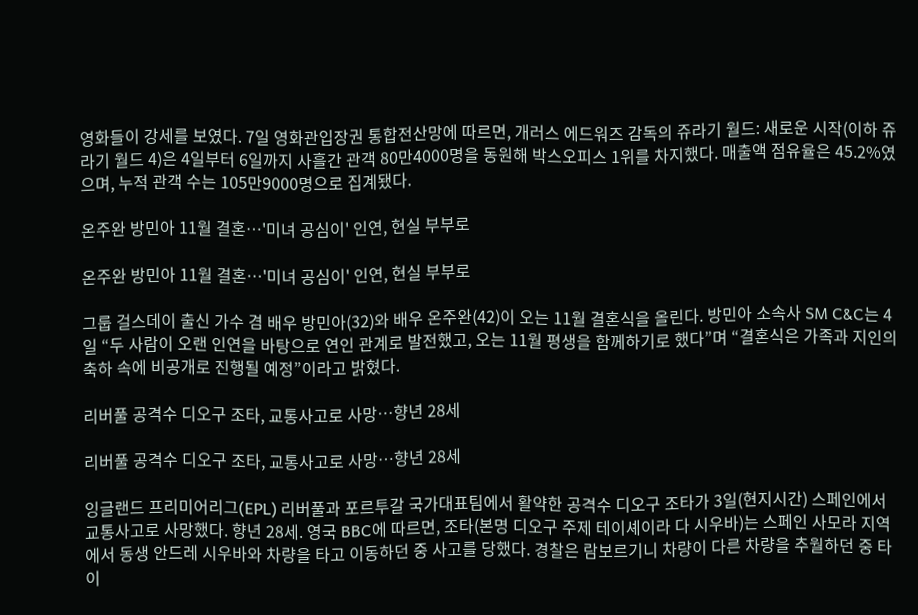영화들이 강세를 보였다. 7일 영화관입장권 통합전산망에 따르면, 개러스 에드워즈 감독의 쥬라기 월드: 새로운 시작(이하 쥬라기 월드 4)은 4일부터 6일까지 사흘간 관객 80만4000명을 동원해 박스오피스 1위를 차지했다. 매출액 점유율은 45.2%였으며, 누적 관객 수는 105만9000명으로 집계됐다.

온주완 방민아 11월 결혼…'미녀 공심이' 인연, 현실 부부로

온주완 방민아 11월 결혼…'미녀 공심이' 인연, 현실 부부로

그룹 걸스데이 출신 가수 겸 배우 방민아(32)와 배우 온주완(42)이 오는 11월 결혼식을 올린다. 방민아 소속사 SM C&C는 4일 “두 사람이 오랜 인연을 바탕으로 연인 관계로 발전했고, 오는 11월 평생을 함께하기로 했다”며 “결혼식은 가족과 지인의 축하 속에 비공개로 진행될 예정”이라고 밝혔다.

리버풀 공격수 디오구 조타, 교통사고로 사망…향년 28세

리버풀 공격수 디오구 조타, 교통사고로 사망…향년 28세

잉글랜드 프리미어리그(EPL) 리버풀과 포르투갈 국가대표팀에서 활약한 공격수 디오구 조타가 3일(현지시간) 스페인에서 교통사고로 사망했다. 향년 28세. 영국 BBC에 따르면, 조타(본명 디오구 주제 테이셰이라 다 시우바)는 스페인 사모라 지역에서 동생 안드레 시우바와 차량을 타고 이동하던 중 사고를 당했다. 경찰은 람보르기니 차량이 다른 차량을 추월하던 중 타이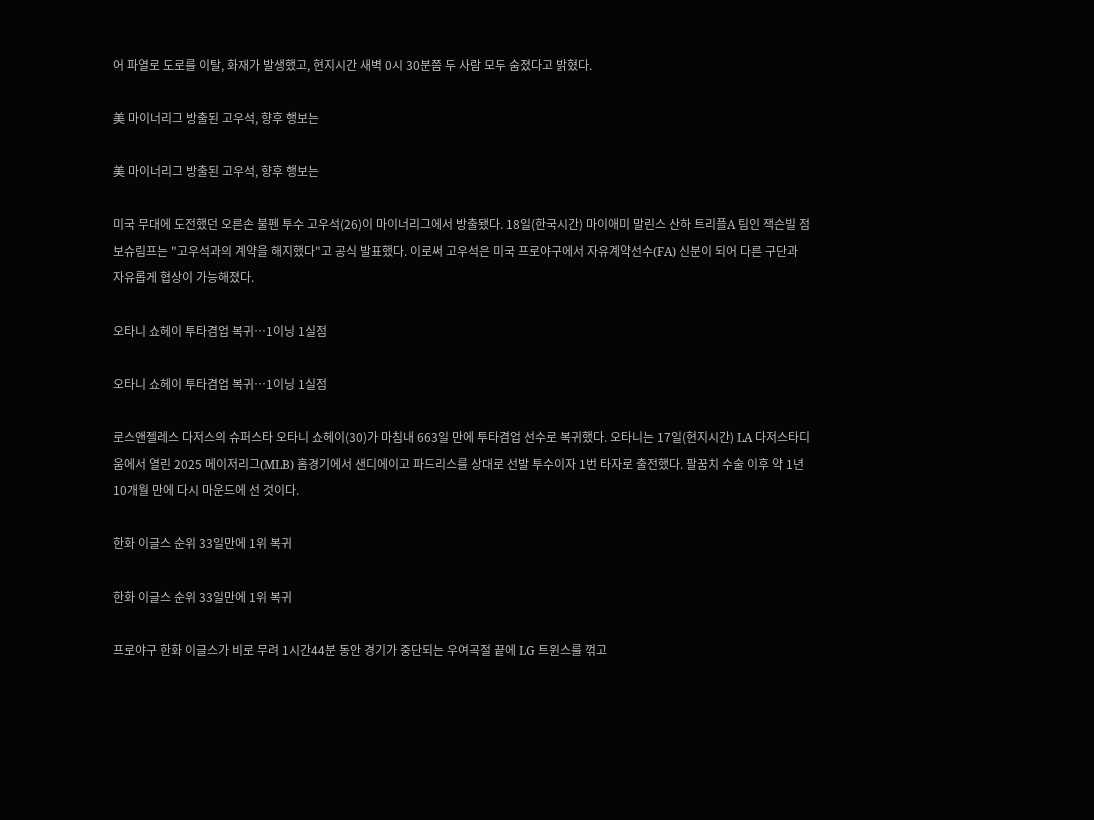어 파열로 도로를 이탈, 화재가 발생했고, 현지시간 새벽 0시 30분쯤 두 사람 모두 숨졌다고 밝혔다.

美 마이너리그 방출된 고우석, 향후 행보는

美 마이너리그 방출된 고우석, 향후 행보는

미국 무대에 도전했던 오른손 불펜 투수 고우석(26)이 마이너리그에서 방출됐다. 18일(한국시간) 마이애미 말린스 산하 트리플A 팀인 잭슨빌 점보슈림프는 "고우석과의 계약을 해지했다"고 공식 발표했다. 이로써 고우석은 미국 프로야구에서 자유계약선수(FA) 신분이 되어 다른 구단과 자유롭게 협상이 가능해졌다.

오타니 쇼헤이 투타겸업 복귀…1이닝 1실점

오타니 쇼헤이 투타겸업 복귀…1이닝 1실점

로스앤젤레스 다저스의 슈퍼스타 오타니 쇼헤이(30)가 마침내 663일 만에 투타겸업 선수로 복귀했다. 오타니는 17일(현지시간) LA 다저스타디움에서 열린 2025 메이저리그(MLB) 홈경기에서 샌디에이고 파드리스를 상대로 선발 투수이자 1번 타자로 출전했다. 팔꿈치 수술 이후 약 1년 10개월 만에 다시 마운드에 선 것이다.

한화 이글스 순위 33일만에 1위 복귀

한화 이글스 순위 33일만에 1위 복귀

프로야구 한화 이글스가 비로 무려 1시간44분 동안 경기가 중단되는 우여곡절 끝에 LG 트윈스를 꺾고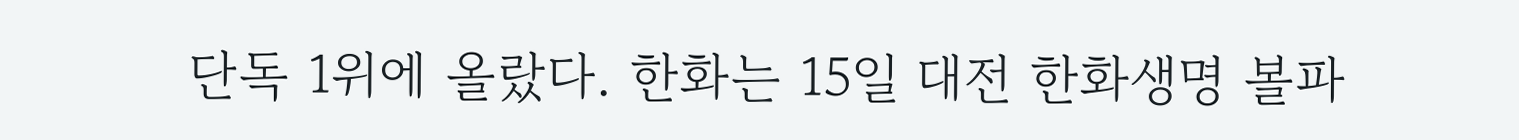단독 1위에 올랐다. 한화는 15일 대전 한화생명 볼파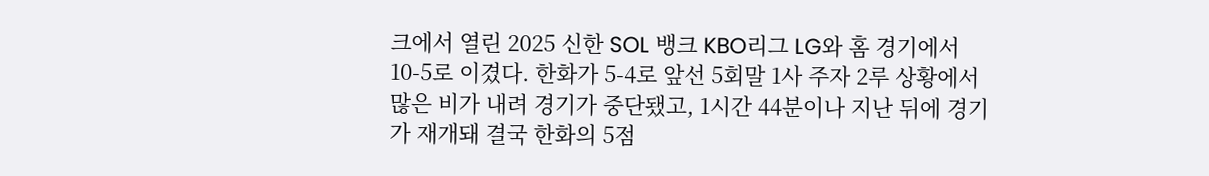크에서 열린 2025 신한 SOL 뱅크 KBO리그 LG와 홈 경기에서 10-5로 이겼다. 한화가 5-4로 앞선 5회말 1사 주자 2루 상황에서 많은 비가 내려 경기가 중단됐고, 1시간 44분이나 지난 뒤에 경기가 재개돼 결국 한화의 5점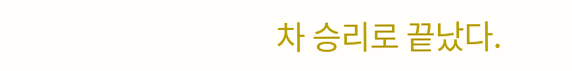차 승리로 끝났다.